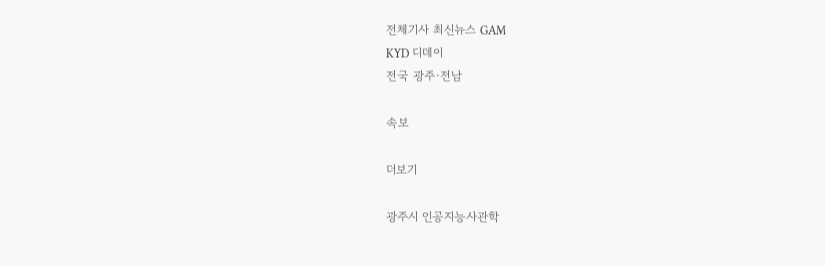전체기사 최신뉴스 GAM
KYD 디데이
전국 광주·전남

속보

더보기

광주시 인공지능사관학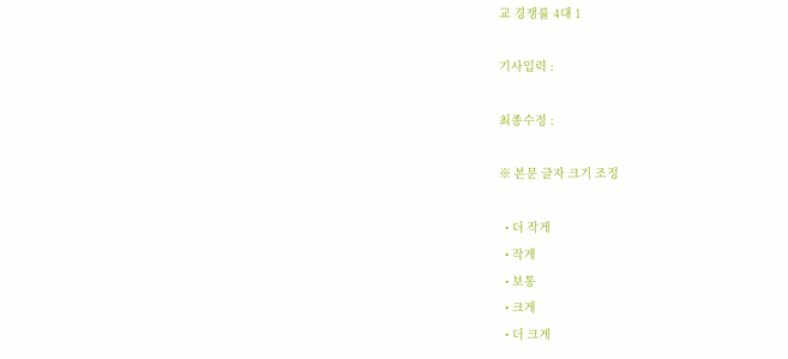교 경쟁률 4대 1

기사입력 :

최종수정 :

※ 본문 글자 크기 조정

  • 더 작게
  • 작게
  • 보통
  • 크게
  • 더 크게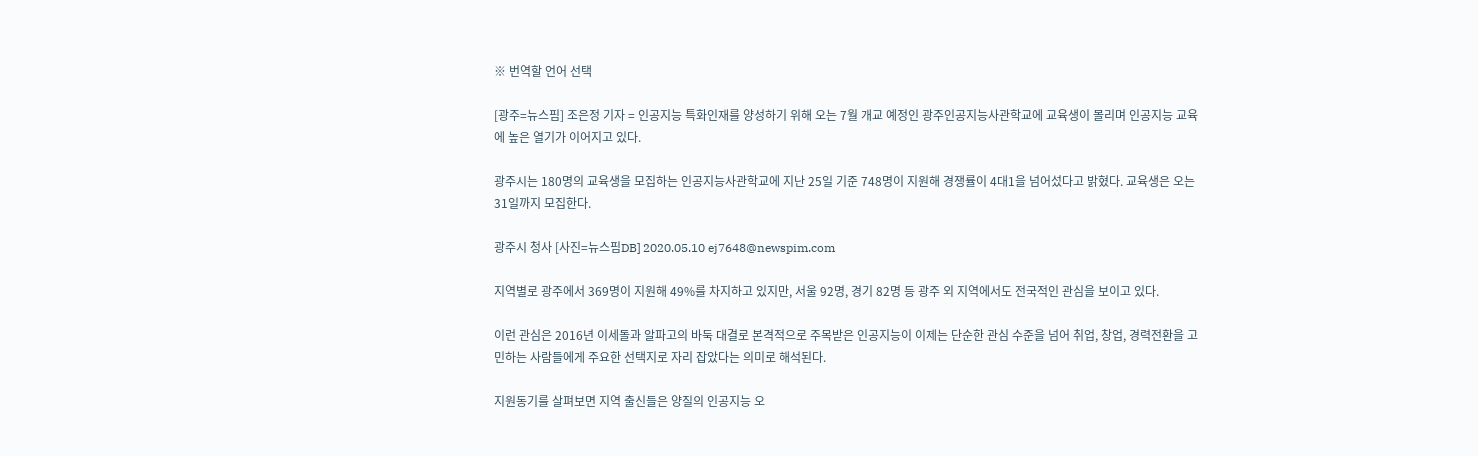※ 번역할 언어 선택

[광주=뉴스핌] 조은정 기자 = 인공지능 특화인재를 양성하기 위해 오는 7월 개교 예정인 광주인공지능사관학교에 교육생이 몰리며 인공지능 교육에 높은 열기가 이어지고 있다.

광주시는 180명의 교육생을 모집하는 인공지능사관학교에 지난 25일 기준 748명이 지원해 경쟁률이 4대1을 넘어섰다고 밝혔다. 교육생은 오는 31일까지 모집한다.

광주시 청사 [사진=뉴스핌DB] 2020.05.10 ej7648@newspim.com

지역별로 광주에서 369명이 지원해 49%를 차지하고 있지만, 서울 92명, 경기 82명 등 광주 외 지역에서도 전국적인 관심을 보이고 있다.

이런 관심은 2016년 이세돌과 알파고의 바둑 대결로 본격적으로 주목받은 인공지능이 이제는 단순한 관심 수준을 넘어 취업, 창업, 경력전환을 고민하는 사람들에게 주요한 선택지로 자리 잡았다는 의미로 해석된다.

지원동기를 살펴보면 지역 출신들은 양질의 인공지능 오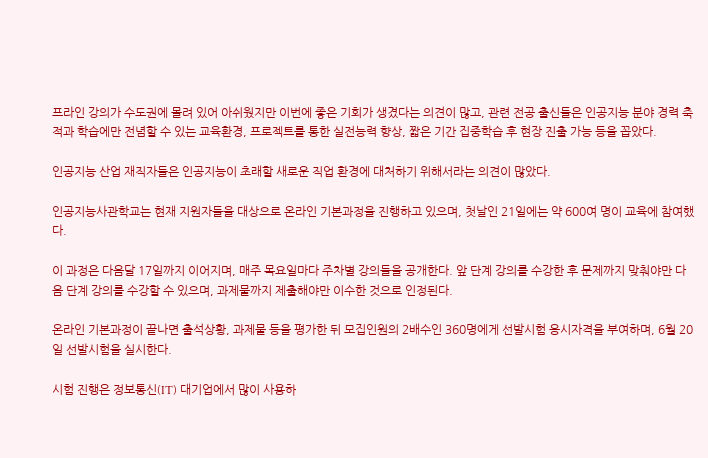프라인 강의가 수도권에 몰려 있어 아쉬웠지만 이번에 좋은 기회가 생겼다는 의견이 많고, 관련 전공 출신들은 인공지능 분야 경력 축적과 학습에만 전념할 수 있는 교육환경, 프로젝트를 통한 실전능력 향상, 짧은 기간 집중학습 후 현장 진출 가능 등을 꼽았다.

인공지능 산업 재직자들은 인공지능이 초래할 새로운 직업 환경에 대처하기 위해서라는 의견이 많았다.

인공지능사관학교는 현재 지원자들을 대상으로 온라인 기본과정을 진행하고 있으며, 첫날인 21일에는 약 600여 명이 교육에 참여했다.

이 과정은 다음달 17일까지 이어지며, 매주 목요일마다 주차별 강의들을 공개한다. 앞 단계 강의를 수강한 후 문제까지 맞춰야만 다음 단계 강의를 수강할 수 있으며, 과제물까지 제출해야만 이수한 것으로 인정된다.

온라인 기본과정이 끝나면 출석상황, 과제물 등을 평가한 뒤 모집인원의 2배수인 360명에게 선발시험 응시자격을 부여하며, 6월 20일 선발시험을 실시한다.

시험 진행은 정보통신(IT) 대기업에서 많이 사용하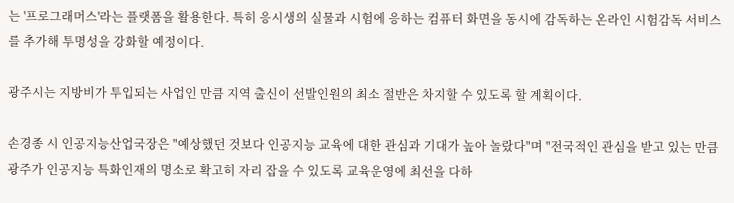는 '프로그래머스'라는 플랫폼을 활용한다. 특히 응시생의 실물과 시험에 응하는 컴퓨터 화면을 동시에 감독하는 온라인 시험감독 서비스를 추가해 투명성을 강화할 예정이다.

광주시는 지방비가 투입되는 사업인 만큼 지역 출신이 선발인원의 최소 절반은 차지할 수 있도록 할 계획이다.

손경종 시 인공지능산업국장은 "예상했던 것보다 인공지능 교육에 대한 관심과 기대가 높아 놀랐다"며 "전국적인 관심을 받고 있는 만큼 광주가 인공지능 특화인재의 명소로 확고히 자리 잡을 수 있도록 교육운영에 최선을 다하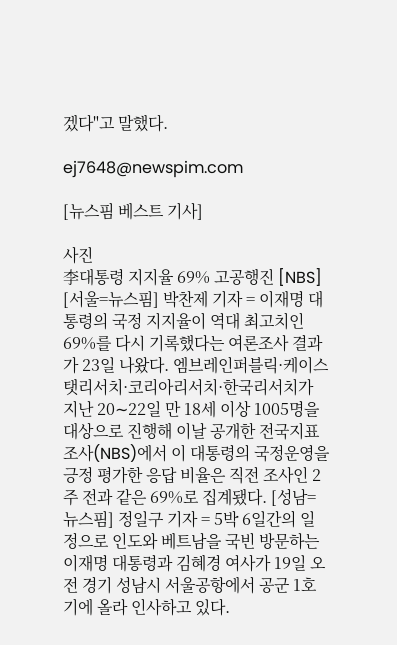겠다"고 말했다.

ej7648@newspim.com

[뉴스핌 베스트 기사]

사진
李대통령 지지율 69% 고공행진 [NBS] [서울=뉴스핌] 박찬제 기자 = 이재명 대통령의 국정 지지율이 역대 최고치인 69%를 다시 기록했다는 여론조사 결과가 23일 나왔다. 엠브레인퍼블릭·케이스탯리서치·코리아리서치·한국리서치가 지난 20∼22일 만 18세 이상 1005명을 대상으로 진행해 이날 공개한 전국지표조사(NBS)에서 이 대통령의 국정운영을 긍정 평가한 응답 비율은 직전 조사인 2주 전과 같은 69%로 집계됐다. [성남=뉴스핌] 정일구 기자 = 5박 6일간의 일정으로 인도와 베트남을 국빈 방문하는 이재명 대통령과 김혜경 여사가 19일 오전 경기 성남시 서울공항에서 공군 1호기에 올라 인사하고 있다.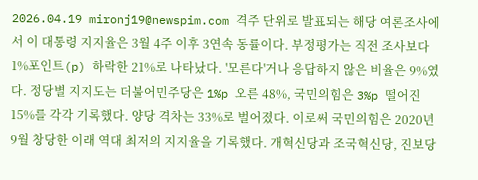2026.04.19 mironj19@newspim.com 격주 단위로 발표되는 해당 여론조사에서 이 대통령 지지율은 3월 4주 이후 3연속 동률이다. 부정평가는 직전 조사보다 1%포인트(p) 하락한 21%로 나타났다. '모른다'거나 응답하지 않은 비율은 9%였다. 정당별 지지도는 더불어민주당은 1%p 오른 48%, 국민의힘은 3%p 떨어진 15%를 각각 기록했다. 양당 격차는 33%로 벌어졌다. 이로써 국민의힘은 2020년 9월 창당한 이래 역대 최저의 지지율을 기록했다. 개혁신당과 조국혁신당, 진보당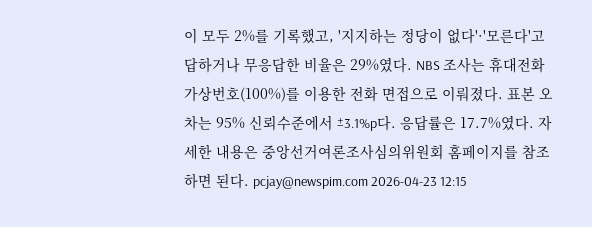이 모두 2%를 기록했고, '지지하는 정당이 없다'·'모른다'고 답하거나 무응답한 비율은 29%였다. NBS 조사는 휴대전화 가상번호(100%)를 이용한 전화 면접으로 이뤄졌다. 표본 오차는 95% 신뢰수준에서 ±3.1%p다. 응답률은 17.7%였다. 자세한 내용은 중앙선거여론조사심의위원회 홈페이지를 참조하면 된다. pcjay@newspim.com 2026-04-23 12:15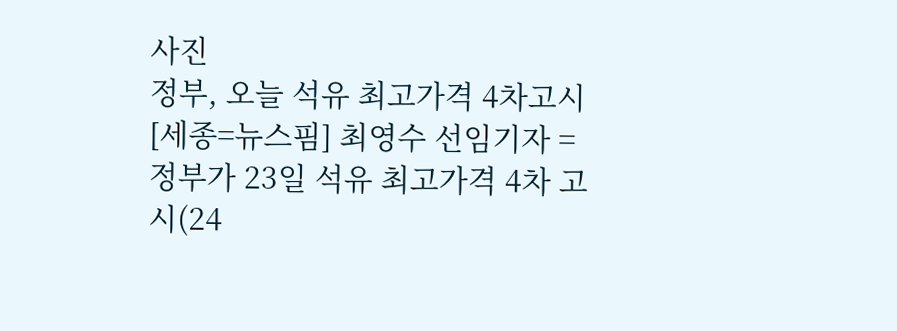사진
정부, 오늘 석유 최고가격 4차고시 [세종=뉴스핌] 최영수 선임기자 = 정부가 23일 석유 최고가격 4차 고시(24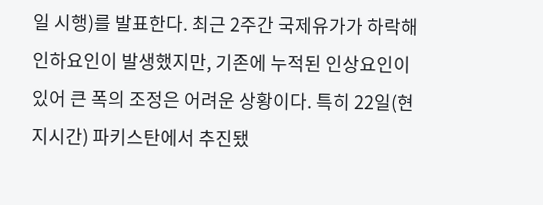일 시행)를 발표한다. 최근 2주간 국제유가가 하락해 인하요인이 발생했지만, 기존에 누적된 인상요인이 있어 큰 폭의 조정은 어려운 상황이다. 특히 22일(현지시간) 파키스탄에서 추진됐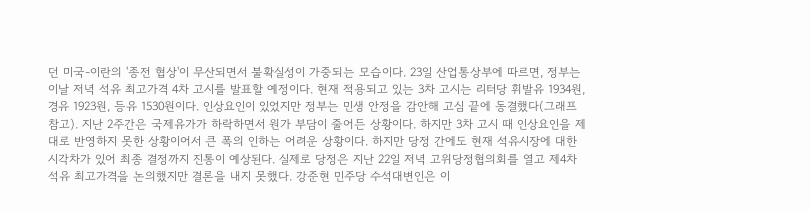던 미국-이란의 '종전 협상'이 무산되면서 불확실성이 가중되는 모습이다. 23일 산업통상부에 따르면, 정부는 이날 저녁 석유 최고가격 4차 고시를 발표할 예정이다. 현재 적용되고 있는 3차 고시는 리터당 휘발유 1934원, 경유 1923원, 등유 1530원이다. 인상요인이 있었지만 정부는 민생 안정을 감안해 고심 끝에 동결했다(그래프 참고). 지난 2주간은 국제유가가 하락하면서 원가 부담이 줄어든 상황이다. 하지만 3차 고시 때 인상요인을 제대로 반영하지 못한 상황이어서 큰 폭의 인하는 어려운 상황이다. 하지만 당정 간에도 현재 석유시장에 대한 시각차가 있어 최종 결정까지 진통이 예상된다. 실제로 당정은 지난 22일 저녁 고위당정협의회를 열고 제4차 석유 최고가격을 논의했지만 결론을 내지 못했다. 강준현 민주당 수석대변인은 이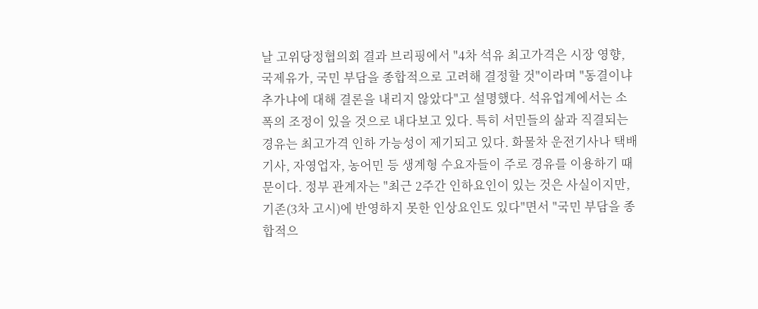날 고위당정협의회 결과 브리핑에서 "4차 석유 최고가격은 시장 영향, 국제유가, 국민 부담을 종합적으로 고려해 결정할 것"이라며 "동결이냐 추가냐에 대해 결론을 내리지 않았다"고 설명했다. 석유업계에서는 소폭의 조정이 있을 것으로 내다보고 있다. 특히 서민들의 삶과 직결되는 경유는 최고가격 인하 가능성이 제기되고 있다. 화물차 운전기사나 택배기사, 자영업자, 농어민 등 생계형 수요자들이 주로 경유를 이용하기 때문이다. 정부 관계자는 "최근 2주간 인하요인이 있는 것은 사실이지만, 기존(3차 고시)에 반영하지 못한 인상요인도 있다"면서 "국민 부담을 종합적으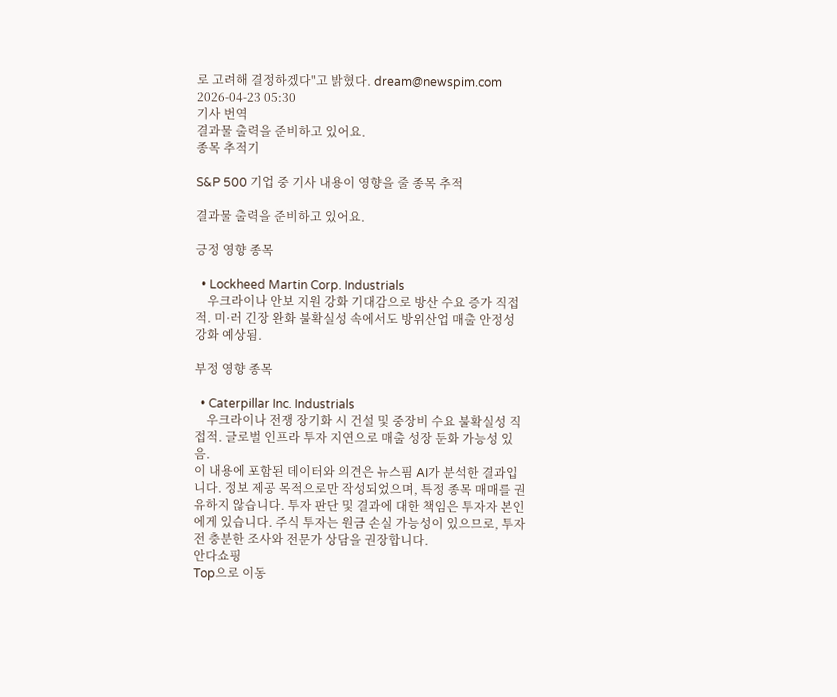로 고려해 결정하겠다"고 밝혔다. dream@newspim.com 2026-04-23 05:30
기사 번역
결과물 출력을 준비하고 있어요.
종목 추적기

S&P 500 기업 중 기사 내용이 영향을 줄 종목 추적

결과물 출력을 준비하고 있어요.

긍정 영향 종목

  • Lockheed Martin Corp. Industrials
    우크라이나 안보 지원 강화 기대감으로 방산 수요 증가 직접적. 미·러 긴장 완화 불확실성 속에서도 방위산업 매출 안정성 강화 예상됨.

부정 영향 종목

  • Caterpillar Inc. Industrials
    우크라이나 전쟁 장기화 시 건설 및 중장비 수요 불확실성 직접적. 글로벌 인프라 투자 지연으로 매출 성장 둔화 가능성 있음.
이 내용에 포함된 데이터와 의견은 뉴스핌 AI가 분석한 결과입니다. 정보 제공 목적으로만 작성되었으며, 특정 종목 매매를 권유하지 않습니다. 투자 판단 및 결과에 대한 책임은 투자자 본인에게 있습니다. 주식 투자는 원금 손실 가능성이 있으므로, 투자 전 충분한 조사와 전문가 상담을 권장합니다.
안다쇼핑
Top으로 이동